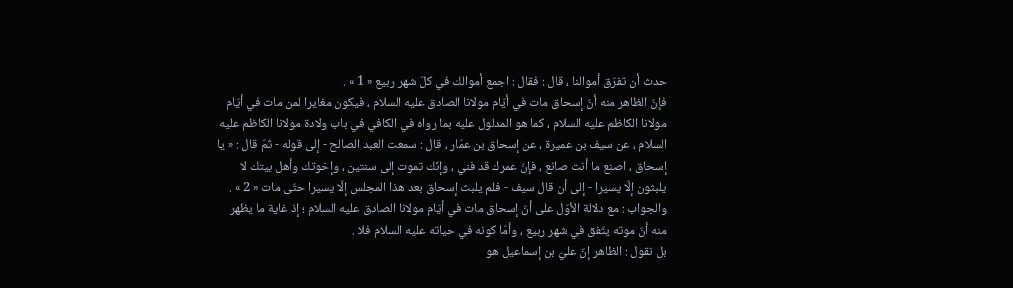حدث أن تفرّق أموالنا ، قال : فقال : اجمع أموالك في كلّ شهر ربيع « 1 » .
فإنّ الظاهر منه أنّ إسحاق مات في أيّام مولانا الصادق عليه السلام ، فيكون مغايرا لمن مات في أيّام مولانا الكاظم عليه السلام ، كما هو المدلول عليه بما رواه في الكافي في باب ولادة مولانا الكاظم عليه السلام ، عن سيف بن عميرة ، عن إسحاق بن عمّار ، قال : سمعت العبد الصالح - إلى قوله - ثمّ قال : « يا إسحاق ، اصنع ما أنت صانع ، فإنّ عمرك قد فني ، وإنّك تموت إلى سنتين ، وإخوتك وأهل بيتك لا يلبثون إلّا يسيرا - إلى أن قال سيف - فلم يلبث إسحاق بعد هذا المجلس إلّا يسيرا حتّى مات « 2 » .
والجواب : مع دلالة الأوّل على أنّ إسحاق مات في أيّام مولانا الصادق عليه السلام ؛ إذ غاية ما يظهر منه أنّ موته يتّفق في شهر ربيع ، وأمّا كونه في حياته عليه السلام فلا .
بل نقول : الظاهر إنّ عليّ بن إسماعيل هو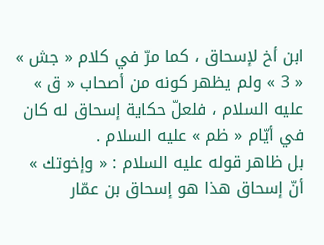ابن أخ لإسحاق ، كما مرّ في كلام « جش » « 3 » ولم يظهر كونه من أصحاب « ق » عليه السلام ، فلعلّ حكاية إسحاق له كان في أيّام « ظم » عليه السلام .
بل ظاهر قوله عليه السلام : « وإخوتك » أنّ إسحاق هذا هو إسحاق بن عمّار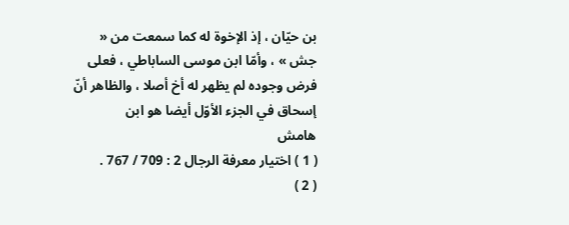بن حيّان ، إذ الإخوة له كما سمعت من « جش » ، وأمّا ابن موسى الساباطي ، فعلى فرض وجوده لم يظهر له أخ أصلا ، والظاهر أنّ إسحاق في الجزء الأوّل أيضا هو ابن
هامش
( 1 ) اختيار معرفة الرجال 2 : 709 / 767 .
( 2 )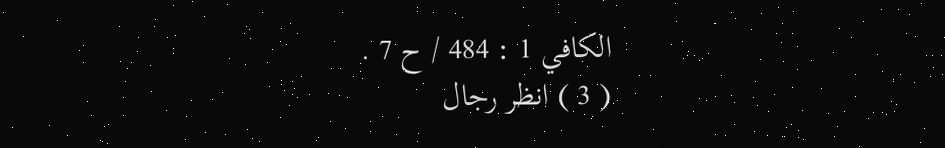الكافي 1 : 484 / ح 7 .
( 3 ) انظر رجال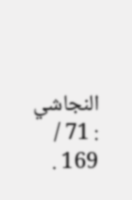النجاشي : 71 / 169 .